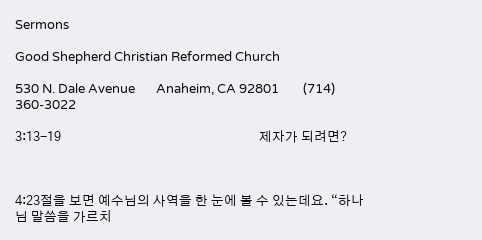Sermons

Good Shepherd Christian Reformed Church

530 N. Dale Avenue       Anaheim, CA 92801        (714) 360-3022

3:13-19                                                                  제자가 되려면?



4:23절을 보면 예수님의 사역을 한 눈에 볼 수 있는데요. “하나님 말씀을 가르치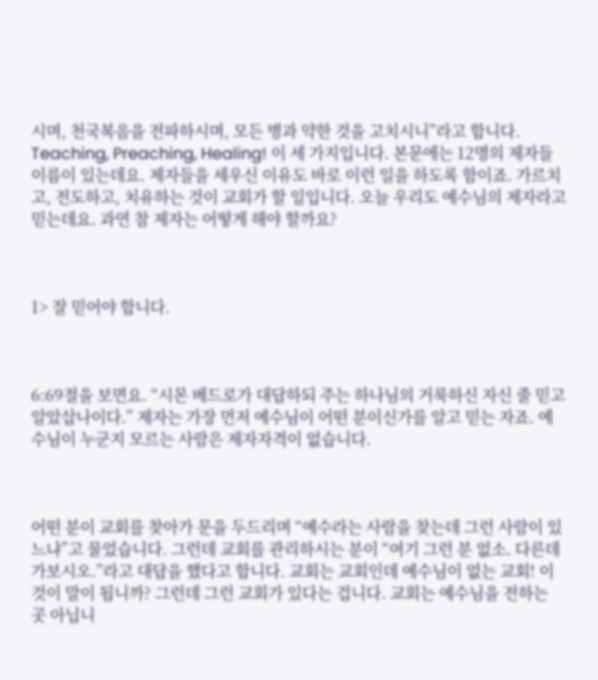시며, 천국복음을 전파하시며, 모든 병과 약한 것을 고치시니”라고 합니다. Teaching, Preaching, Healing! 이 세 가지입니다. 본문에는 12명의 제자들 이름이 있는데요. 제자들을 세우신 이유도 바로 이런 일을 하도록 함이죠. 가르치고, 전도하고, 치유하는 것이 교회가 할 일입니다. 오늘 우리도 예수님의 제자라고 믿는데요. 과연 참 제자는 어떻게 해야 할까요?



1> 잘 믿어야 합니다.



6:69절을 보면요. “시몬 베드로가 대답하되 주는 하나님의 거룩하신 자신 줄 믿고 알았삽나이다.” 제자는 가장 먼저 예수님이 어떤 분이신가를 알고 믿는 자죠. 예수님이 누군지 모르는 사람은 제자자격이 없습니다.



어떤 분이 교회를 찾아가 문을 두드리며 “예수라는 사람을 찾는데 그런 사람이 있느냐”고 물었습니다. 그런데 교회를 관리하시는 분이 “여기 그런 분 없소. 다른데 가보시오.”라고 대답을 했다고 합니다. 교회는 교회인데 예수님이 없는 교회! 이것이 말이 됩니까? 그런데 그런 교회가 있다는 겁니다. 교회는 예수님을 전하는 곳 아닙니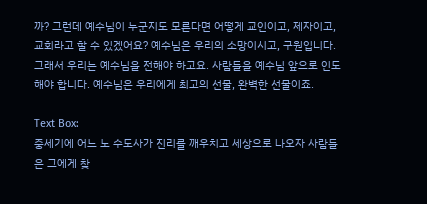까? 그런데 예수님이 누군지도 모른다면 어떻게 교인이고, 제자이고, 교회라고 할 수 있겠어요? 예수님은 우리의 소망이시고, 구원입니다. 그래서 우리는 예수님을 전해야 하고요. 사람들을 예수님 앞으로 인도해야 합니다. 예수님은 우리에게 최고의 선물, 완벽한 선물이죠.

Text Box:
중세기에 어느 노 수도사가 진리를 깨우치고 세상으로 나오자 사람들은 그에게 찾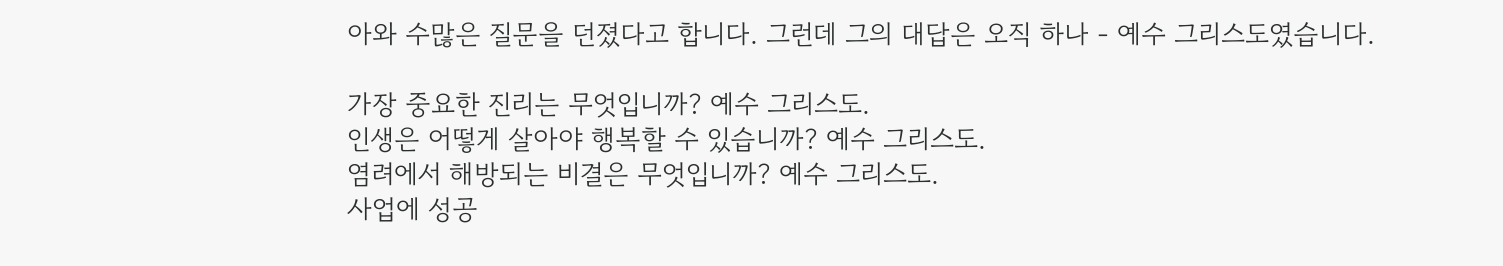아와 수많은 질문을 던졌다고 합니다. 그런데 그의 대답은 오직 하나 - 예수 그리스도였습니다.

가장 중요한 진리는 무엇입니까? 예수 그리스도.
인생은 어떻게 살아야 행복할 수 있습니까? 예수 그리스도.
염려에서 해방되는 비결은 무엇입니까? 예수 그리스도.
사업에 성공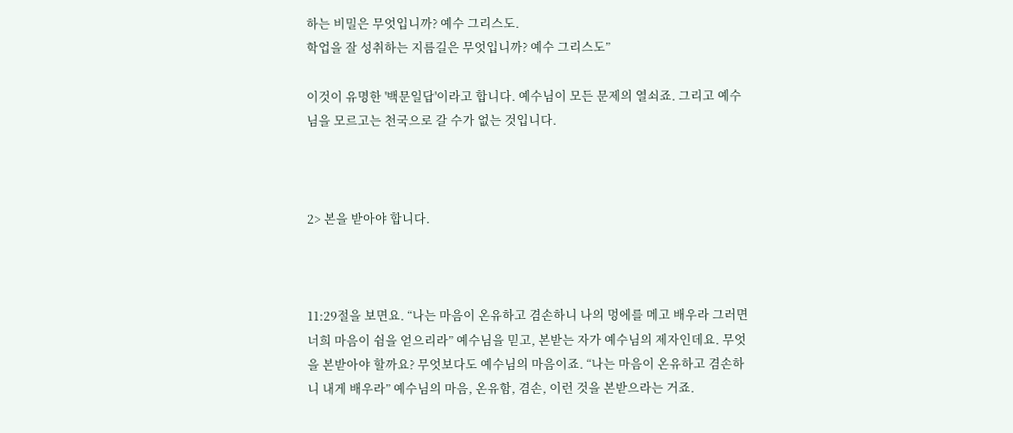하는 비밀은 무엇입니까? 예수 그리스도.
학업을 잘 성취하는 지름길은 무엇입니까? 예수 그리스도”

이것이 유명한 '백문일답'이라고 합니다. 예수님이 모든 문제의 열쇠죠. 그리고 예수님을 모르고는 천국으로 갈 수가 없는 것입니다.



2> 본을 받아야 합니다.



11:29절을 보면요. “나는 마음이 온유하고 겸손하니 나의 멍에를 메고 배우라 그러면 너희 마음이 쉼을 얻으리라” 예수님을 믿고, 본받는 자가 예수님의 제자인데요. 무엇을 본받아야 할까요? 무엇보다도 예수님의 마음이죠. “나는 마음이 온유하고 겸손하니 내게 배우라” 예수님의 마음, 온유함, 겸손, 이런 것을 본받으라는 거죠.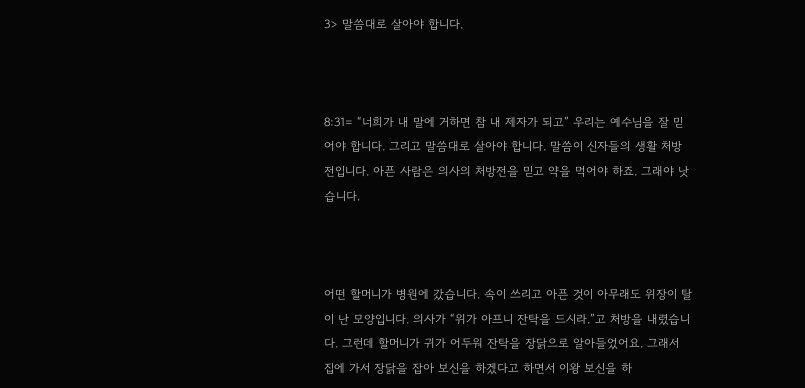3> 말씀대로 살아야 합니다.



8:31= “너희가 내 말에 거하면 참 내 제자가 되고” 우리는 예수님을 잘 믿어야 합니다. 그리고 말씀대로 살아야 합니다. 말씀이 신자들의 생활 처방전입니다. 아픈 사람은 의사의 처방전을 믿고 약을 먹어야 하죠. 그래야 낫습니다.



어떤 할머니가 병원에 갔습니다. 속이 쓰리고 아픈 것이 아무래도 위장이 탈이 난 모양입니다. 의사가 “위가 아프니 잔탁을 드시라.”고 처방을 내렸습니다. 그런데 할머니가 귀가 어두워 잔탁을 장닭으로 알아들었어요. 그래서 집에 가서 장닭을 잡아 보신을 하겠다고 하면서 이왕 보신을 하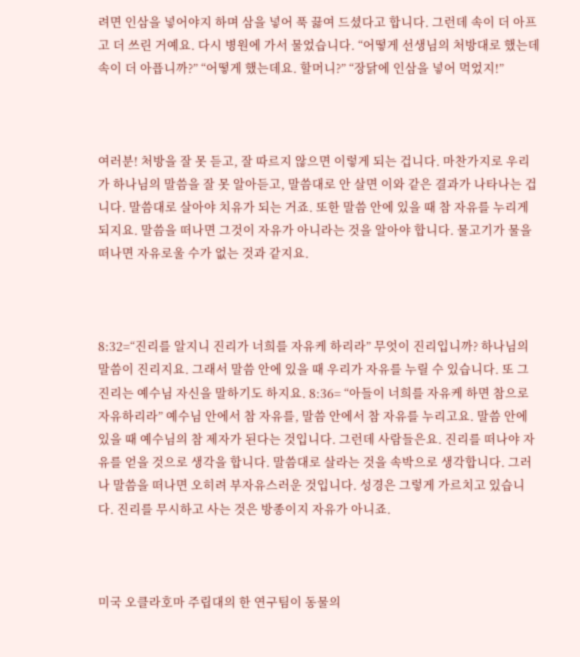려면 인삼을 넣어야지 하며 삼을 넣어 푹 끓여 드셨다고 합니다. 그런데 속이 더 아프고 더 쓰린 거예요. 다시 병원에 가서 물었습니다. “어떻게 선생님의 처방대로 했는데 속이 더 아픕니까?” “어떻게 했는데요. 할머니?” “장닭에 인삼을 넣어 먹었지!”



여러분! 처방을 잘 못 듣고, 잘 따르지 않으면 이렇게 되는 겁니다. 마찬가지로 우리가 하나님의 말씀을 잘 못 알아듣고, 말씀대로 안 살면 이와 같은 결과가 나타나는 겁니다. 말씀대로 살아야 치유가 되는 거죠. 또한 말씀 안에 있을 때 참 자유를 누리게 되지요. 말씀을 떠나면 그것이 자유가 아니라는 것을 알아야 합니다. 물고기가 물을 떠나면 자유로울 수가 없는 것과 같지요.



8:32=“진리를 알지니 진리가 너희를 자유케 하리라” 무엇이 진리입니까? 하나님의 말씀이 진리지요. 그래서 말씀 안에 있을 때 우리가 자유를 누릴 수 있습니다. 또 그 진리는 예수님 자신을 말하기도 하지요. 8:36= “아들이 너희를 자유케 하면 참으로 자유하리라” 예수님 안에서 참 자유를, 말씀 안에서 참 자유를 누리고요. 말씀 안에 있을 때 예수님의 참 제자가 된다는 것입니다. 그런데 사람들은요. 진리를 떠나야 자유를 얻을 것으로 생각을 합니다. 말씀대로 살라는 것을 속박으로 생각합니다. 그러나 말씀을 떠나면 오히려 부자유스러운 것입니다. 성경은 그렇게 가르치고 있습니다. 진리를 무시하고 사는 것은 방종이지 자유가 아니죠.



미국 오클라호마 주립대의 한 연구팀이 동물의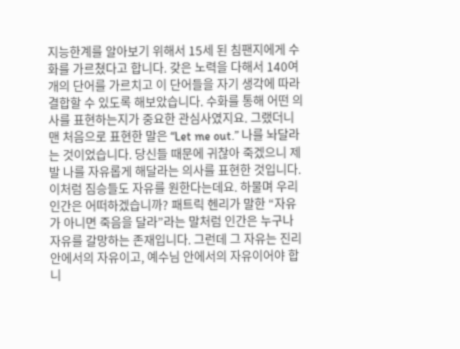지능한계를 알아보기 위해서 15세 된 침팬지에게 수화를 가르쳤다고 합니다. 갖은 노력을 다해서 140여개의 단어를 가르치고 이 단어들을 자기 생각에 따라 결합할 수 있도록 해보았습니다. 수화를 통해 어떤 의사를 표현하는지가 중요한 관심사였지요. 그랬더니 맨 처음으로 표현한 말은 “Let me out.” 나를 놔달라는 것이었습니다. 당신들 때문에 귀찮아 죽겠으니 제발 나를 자유롭게 해달라는 의사를 표현한 것입니다. 이처럼 짐승들도 자유를 원한다는데요. 하물며 우리 인간은 어떠하겠습니까? 패트릭 헨리가 말한 “자유가 아니면 죽음을 달라”라는 말처럼 인간은 누구나 자유를 갈망하는 존재입니다. 그런데 그 자유는 진리 안에서의 자유이고, 예수님 안에서의 자유이어야 합니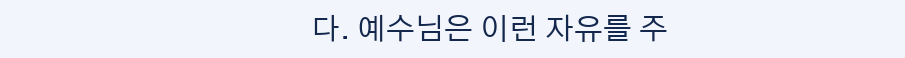다. 예수님은 이런 자유를 주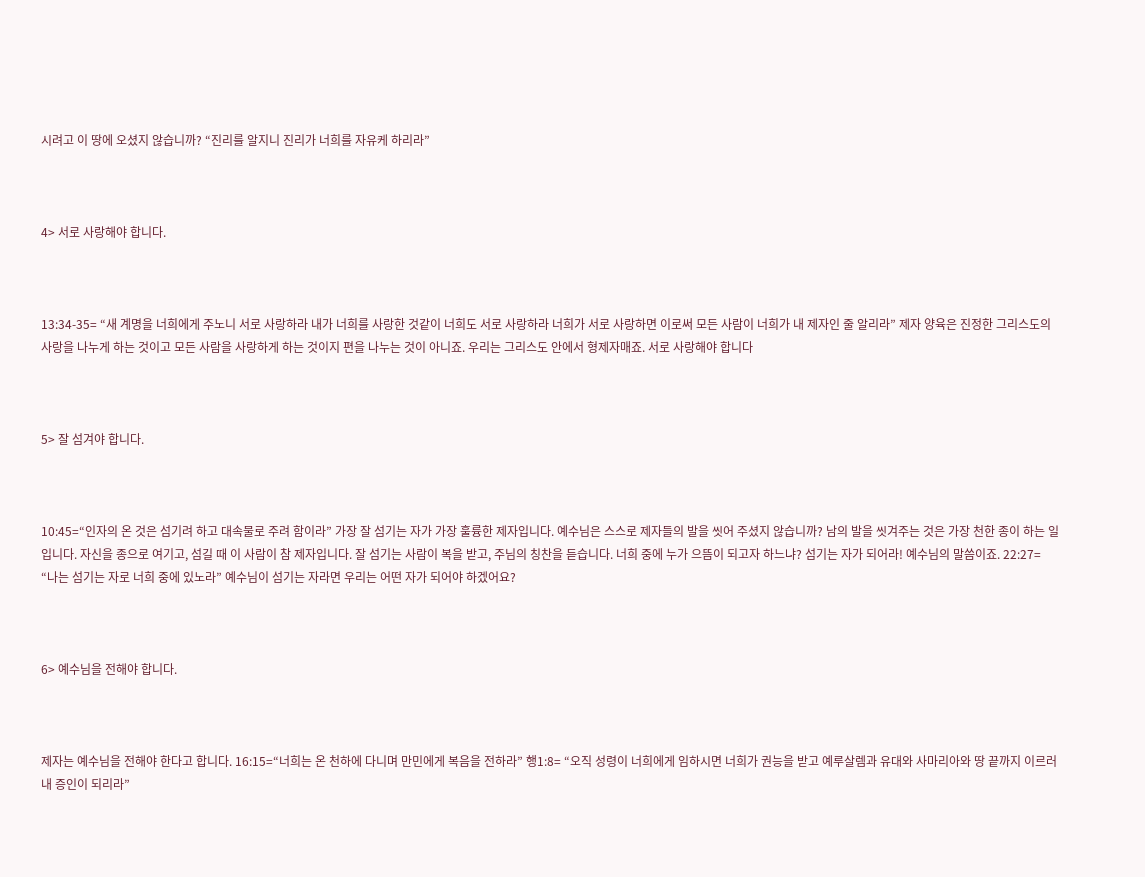시려고 이 땅에 오셨지 않습니까? “진리를 알지니 진리가 너희를 자유케 하리라”



4> 서로 사랑해야 합니다.



13:34-35= “새 계명을 너희에게 주노니 서로 사랑하라 내가 너희를 사랑한 것같이 너희도 서로 사랑하라 너희가 서로 사랑하면 이로써 모든 사람이 너희가 내 제자인 줄 알리라” 제자 양육은 진정한 그리스도의 사랑을 나누게 하는 것이고 모든 사람을 사랑하게 하는 것이지 편을 나누는 것이 아니죠. 우리는 그리스도 안에서 형제자매죠. 서로 사랑해야 합니다



5> 잘 섬겨야 합니다.



10:45=“인자의 온 것은 섬기려 하고 대속물로 주려 함이라” 가장 잘 섬기는 자가 가장 훌륭한 제자입니다. 예수님은 스스로 제자들의 발을 씻어 주셨지 않습니까? 남의 발을 씻겨주는 것은 가장 천한 종이 하는 일입니다. 자신을 종으로 여기고, 섬길 때 이 사람이 참 제자입니다. 잘 섬기는 사람이 복을 받고, 주님의 칭찬을 듣습니다. 너희 중에 누가 으뜸이 되고자 하느냐? 섬기는 자가 되어라! 예수님의 말씀이죠. 22:27= “나는 섬기는 자로 너희 중에 있노라” 예수님이 섬기는 자라면 우리는 어떤 자가 되어야 하겠어요?



6> 예수님을 전해야 합니다.



제자는 예수님을 전해야 한다고 합니다. 16:15=“너희는 온 천하에 다니며 만민에게 복음을 전하라” 행1:8= “오직 성령이 너희에게 임하시면 너희가 권능을 받고 예루살렘과 유대와 사마리아와 땅 끝까지 이르러 내 증인이 되리라”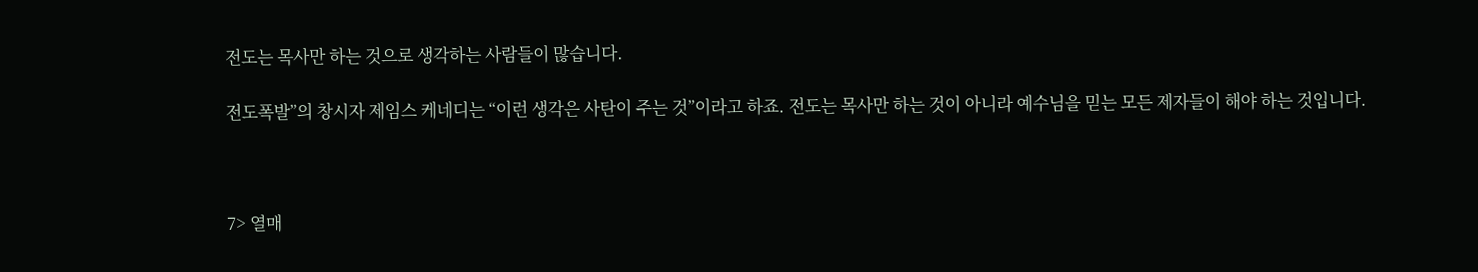전도는 목사만 하는 것으로 생각하는 사람들이 많습니다.

전도폭발”의 창시자 제임스 케네디는 “이런 생각은 사탄이 주는 것”이라고 하죠. 전도는 목사만 하는 것이 아니라 예수님을 믿는 모든 제자들이 해야 하는 것입니다.



7> 열매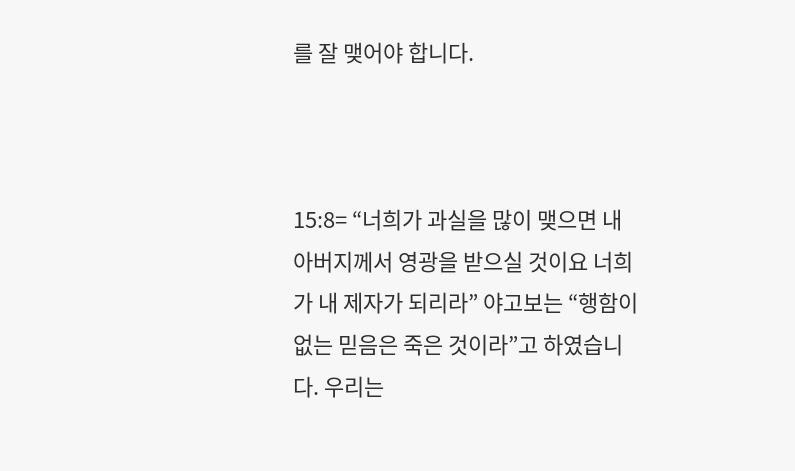를 잘 맺어야 합니다.



15:8= “너희가 과실을 많이 맺으면 내 아버지께서 영광을 받으실 것이요 너희가 내 제자가 되리라” 야고보는 “행함이 없는 믿음은 죽은 것이라”고 하였습니다. 우리는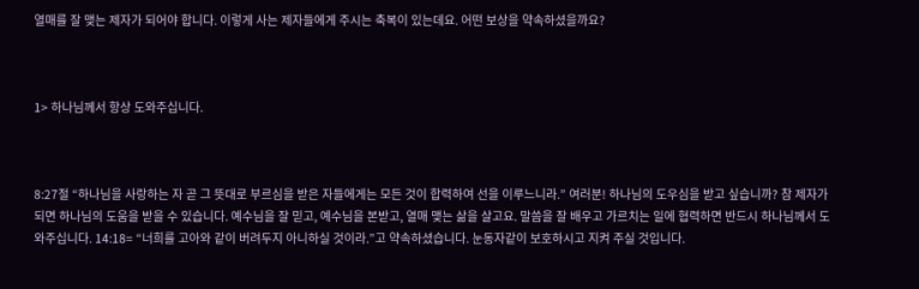열매를 잘 맺는 제자가 되어야 합니다. 이렇게 사는 제자들에게 주시는 축복이 있는데요. 어떤 보상을 약속하셨을까요?



1> 하나님께서 항상 도와주십니다.



8:27절 “하나님을 사랑하는 자 곧 그 뜻대로 부르심을 받은 자들에게는 모든 것이 합력하여 선을 이루느니라.” 여러분! 하나님의 도우심을 받고 싶습니까? 참 제자가 되면 하나님의 도움을 받을 수 있습니다. 예수님을 잘 믿고, 예수님을 본받고, 열매 맺는 삶을 살고요. 말씀을 잘 배우고 가르치는 일에 협력하면 반드시 하나님께서 도와주십니다. 14:18= “너희를 고아와 같이 버려두지 아니하실 것이라.”고 약속하셨습니다. 눈동자같이 보호하시고 지켜 주실 것입니다.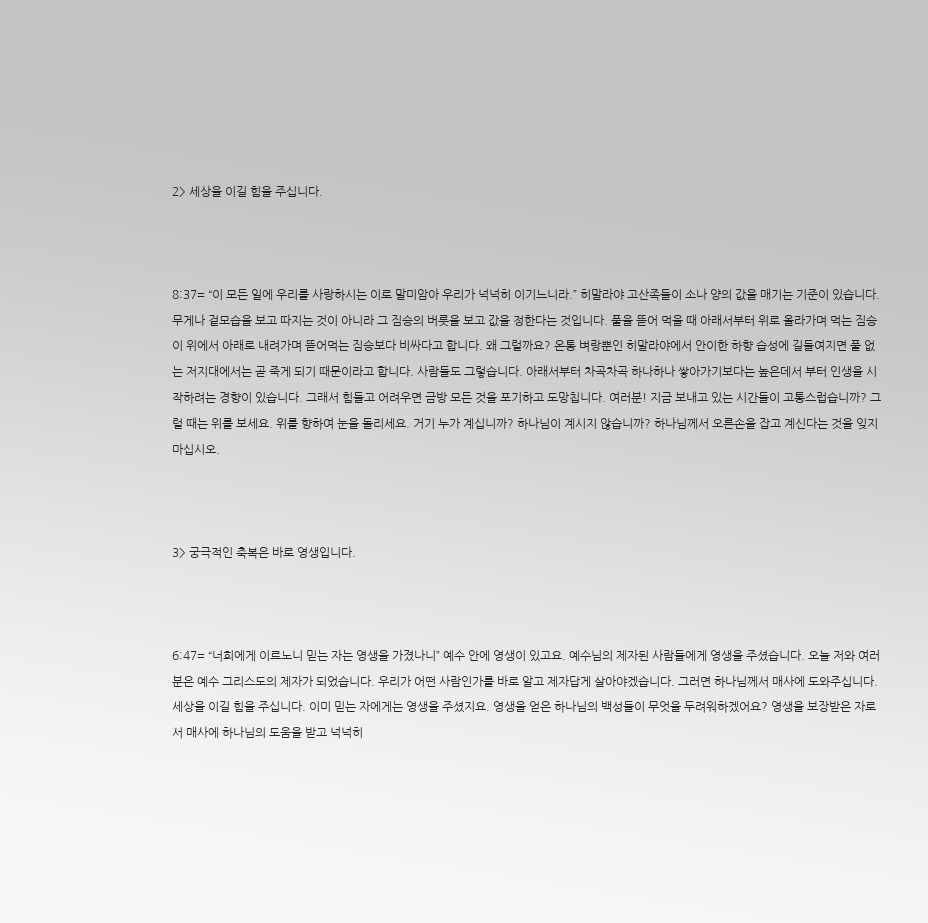2> 세상을 이길 힘을 주십니다.



8:37= “이 모든 일에 우리를 사랑하시는 이로 말미암아 우리가 넉넉히 이기느니라.” 히말라야 고산족들이 소나 양의 값을 매기는 기준이 있습니다. 무게나 겉모습을 보고 따지는 것이 아니라 그 짐승의 버릇을 보고 값을 정한다는 것입니다. 풀을 뜯어 먹을 때 아래서부터 위로 올라가며 먹는 짐승이 위에서 아래로 내려가며 뜯어먹는 짐승보다 비싸다고 합니다. 왜 그럴까요? 온통 벼랑뿐인 히말라야에서 안이한 하향 습성에 길들여지면 풀 없는 저지대에서는 곧 죽게 되기 때문이라고 합니다. 사람들도 그렇습니다. 아래서부터 차곡차곡 하나하나 쌓아가기보다는 높은데서 부터 인생을 시작하려는 경향이 있습니다. 그래서 힘들고 어려우면 금방 모든 것을 포기하고 도망칩니다. 여러분! 지금 보내고 있는 시간들이 고통스럽습니까? 그럴 때는 위를 보세요. 위를 향하여 눈을 돌리세요. 거기 누가 계십니까? 하나님이 계시지 않습니까? 하나님께서 오른손을 잡고 계신다는 것을 잊지 마십시오.



3> 궁극적인 축복은 바로 영생입니다.



6:47= “너희에게 이르노니 믿는 자는 영생을 가졌나니” 예수 안에 영생이 있고요. 예수님의 제자된 사람들에게 영생을 주셨습니다. 오늘 저와 여러분은 예수 그리스도의 제자가 되었습니다. 우리가 어떤 사람인가를 바로 알고 제자답게 살아야겠습니다. 그러면 하나님께서 매사에 도와주십니다. 세상을 이길 힘을 주십니다. 이미 믿는 자에게는 영생을 주셨지요. 영생을 얻은 하나님의 백성들이 무엇을 두려워하겠어요? 영생을 보장받은 자로서 매사에 하나님의 도움을 받고 넉넉히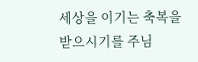세상을 이기는 축복을 받으시기를 주님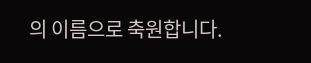의 이름으로 축원합니다.